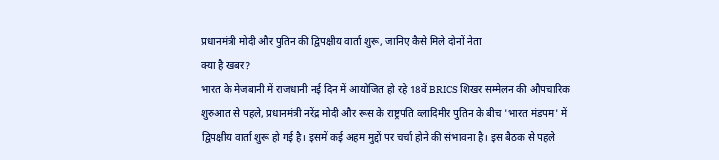प्रधानमंत्री मोदी और पुतिन की द्विपक्षीय वार्ता शुरू, जानिए कैसे मिले दोनों नेता
क्या है खबर?
भारत के मेजबानी में राजधानी नई दिन में आयोजित हो रहे 18वें BRICS शिखर सम्मेलन की औपचारिक शुरुआत से पहले, प्रधानमंत्री नरेंद्र मोदी और रूस के राष्ट्रपति व्लादिमीर पुतिन के बीच 'भारत मंडपम' में द्विपक्षीय वार्ता शुरू हो गई है। इसमें कई अहम मुद्दों पर चर्चा होने की संभावना है। इस बैठक से पहले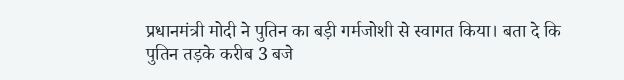प्रधानमंत्री मोदी ने पुतिन का बड़ी गर्मजोशी से स्वागत किया। बता दे कि पुतिन तड़के करीब 3 बजे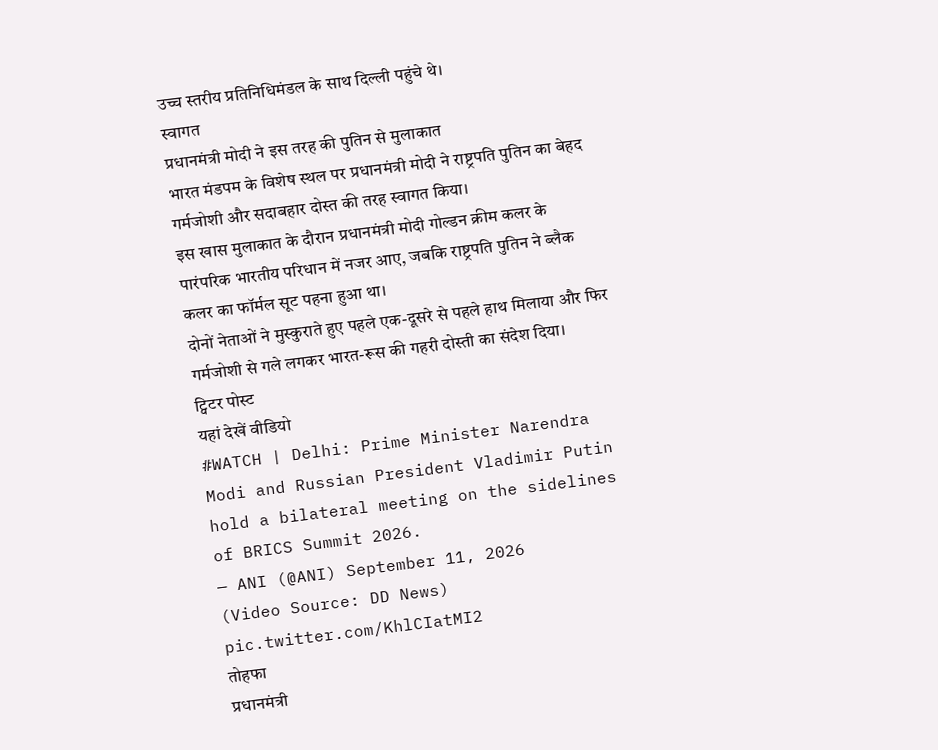उच्च स्तरीय प्रतिनिधिमंडल के साथ दिल्ली पहुंचे थे।
स्वागत
प्रधानमंत्री मोदी ने इस तरह की पुतिन से मुलाकात
भारत मंडपम के विशेष स्थल पर प्रधानमंत्री मोदी ने राष्ट्रपति पुतिन का बेहद गर्मजोशी और सदाबहार दोस्त की तरह स्वागत किया।
इस खास मुलाकात के दौरान प्रधानमंत्री मोदी गोल्डन क्रीम कलर के पारंपरिक भारतीय परिधान में नजर आए, जबकि राष्ट्रपति पुतिन ने ब्लैक कलर का फॉर्मल सूट पहना हुआ था।
दोनों नेताओं ने मुस्कुराते हुए पहले एक-दूसरे से पहले हाथ मिलाया और फिर गर्मजोशी से गले लगकर भारत-रूस की गहरी दोस्ती का संदेश दिया।
ट्विटर पोस्ट
यहां देखें वीडियो
#WATCH | Delhi: Prime Minister Narendra Modi and Russian President Vladimir Putin hold a bilateral meeting on the sidelines of BRICS Summit 2026.
— ANI (@ANI) September 11, 2026
(Video Source: DD News) pic.twitter.com/KhlCIatMI2
तोहफा
प्रधानमंत्री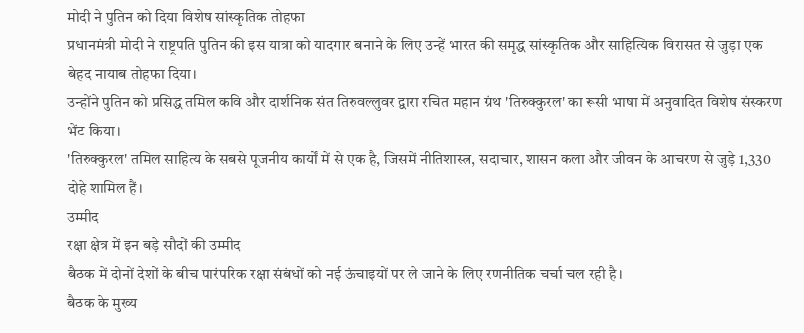मोदी ने पुतिन को दिया विशेष सांस्कृतिक तोहफा
प्रधानमंत्री मोदी ने राष्ट्रपति पुतिन की इस यात्रा को यादगार बनाने के लिए उन्हें भारत की समृद्ध सांस्कृतिक और साहित्यिक विरासत से जुड़ा एक बेहद नायाब तोहफा दिया।
उन्होंने पुतिन को प्रसिद्ध तमिल कवि और दार्शनिक संत तिरुवल्लुवर द्वारा रचित महान ग्रंथ 'तिरुक्कुरल' का रूसी भाषा में अनुवादित विशेष संस्करण भेंट किया।
'तिरुक्कुरल' तमिल साहित्य के सबसे पूजनीय कार्यों में से एक है, जिसमें नीतिशास्त्र, सदाचार, शासन कला और जीवन के आचरण से जुड़े 1,330 दोहे शामिल हैं।
उम्मीद
रक्षा क्षेत्र में इन बड़े सौदों की उम्मीद
बैठक में दोनों देशों के बीच पारंपरिक रक्षा संबंधों को नई ऊंचाइयों पर ले जाने के लिए रणनीतिक चर्चा चल रही है।
बैठक के मुख्य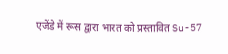एजेंडे में रूस द्वारा भारत को प्रस्तावित Su-57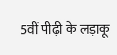5वीं पीढ़ी के लड़ाकू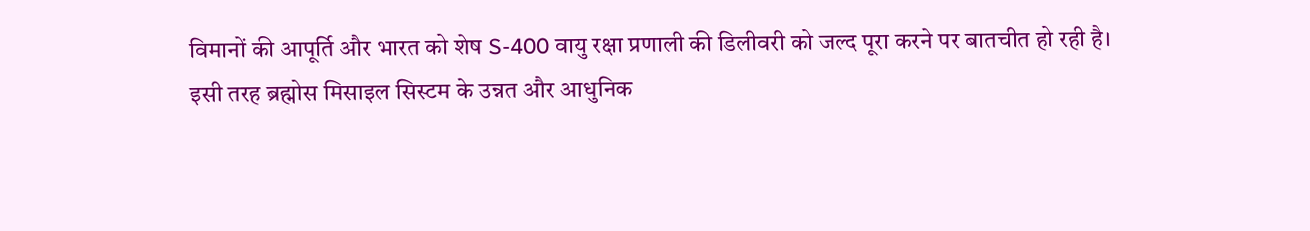विमानों की आपूर्ति और भारत को शेष S-400 वायु रक्षा प्रणाली की डिलीवरी को जल्द पूरा करने पर बातचीत हो रही है।
इसी तरह ब्रह्मोस मिसाइल सिस्टम के उन्नत और आधुनिक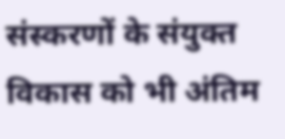संस्करणों के संयुक्त विकास को भी अंतिम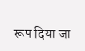रूप दिया जा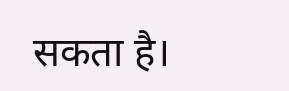सकता है।